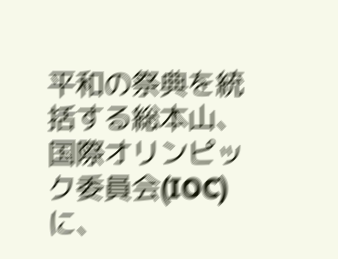平和の祭典を統括する総本山、国際オリンピック委員会(IOC)に、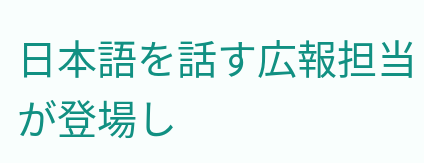日本語を話す広報担当が登場し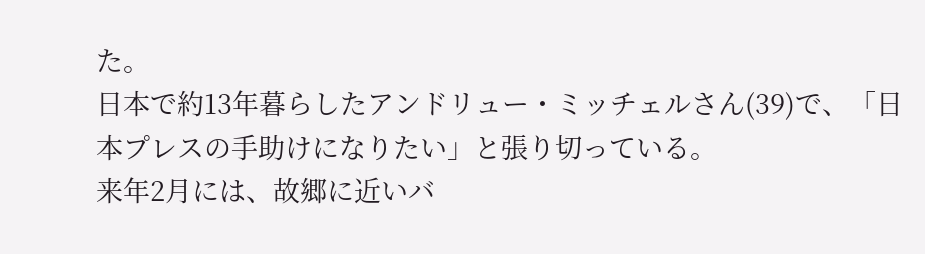た。
日本で約13年暮らしたアンドリュー・ミッチェルさん(39)で、「日本プレスの手助けになりたい」と張り切っている。
来年2月には、故郷に近いバ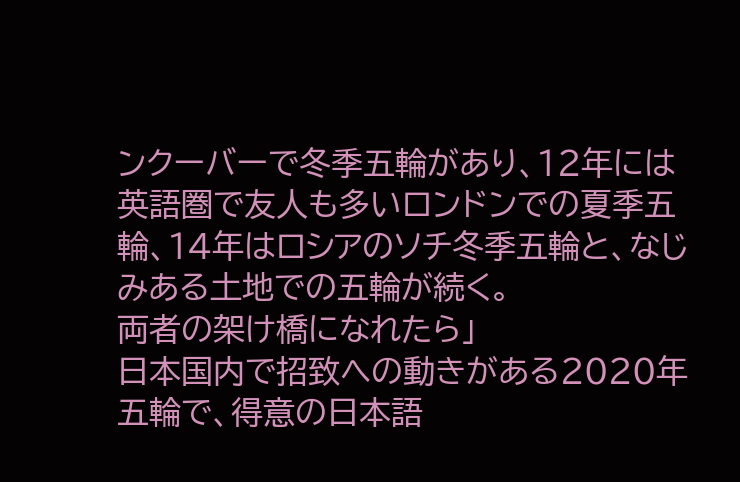ンクーバーで冬季五輪があり、12年には英語圏で友人も多いロンドンでの夏季五輪、14年はロシアのソチ冬季五輪と、なじみある土地での五輪が続く。
両者の架け橋になれたら」
日本国内で招致への動きがある2020年五輪で、得意の日本語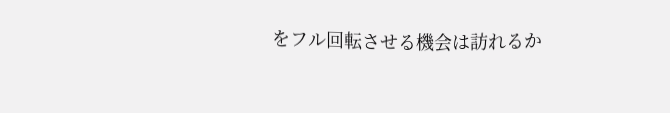をフル回転させる機会は訪れるか